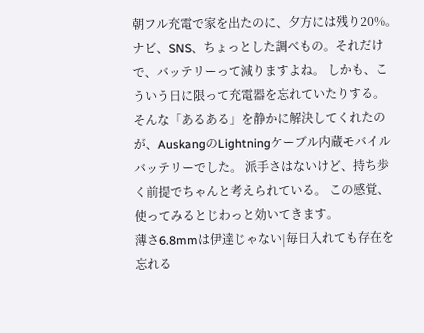朝フル充電で家を出たのに、夕方には残り20%。 ナビ、SNS、ちょっとした調べもの。それだけで、バッテリーって減りますよね。 しかも、こういう日に限って充電器を忘れていたりする。
そんな「あるある」を静かに解決してくれたのが、AuskangのLightningケーブル内蔵モバイルバッテリーでした。 派手さはないけど、持ち歩く前提でちゃんと考えられている。 この感覚、使ってみるとじわっと効いてきます。
薄さ6.8mmは伊達じゃない|毎日入れても存在を忘れる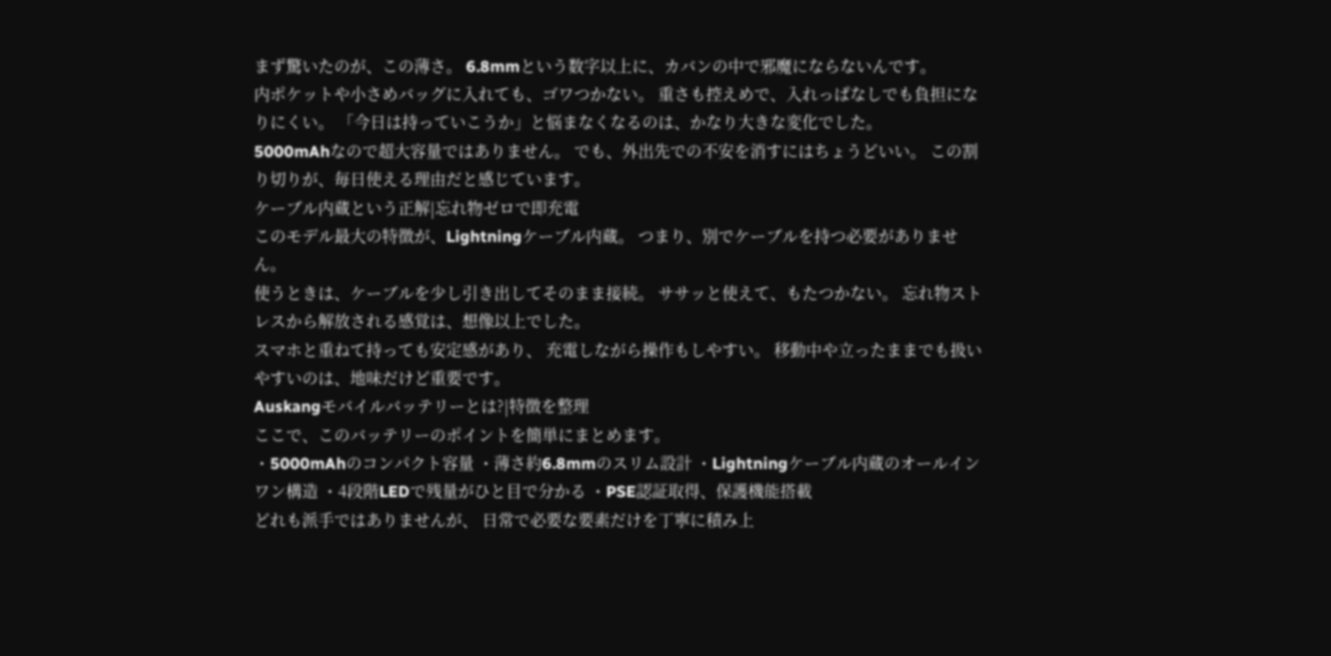まず驚いたのが、この薄さ。 6.8mmという数字以上に、カバンの中で邪魔にならないんです。
内ポケットや小さめバッグに入れても、ゴワつかない。 重さも控えめで、入れっぱなしでも負担になりにくい。 「今日は持っていこうか」と悩まなくなるのは、かなり大きな変化でした。
5000mAhなので超大容量ではありません。 でも、外出先での不安を消すにはちょうどいい。 この割り切りが、毎日使える理由だと感じています。
ケーブル内蔵という正解|忘れ物ゼロで即充電
このモデル最大の特徴が、Lightningケーブル内蔵。 つまり、別でケーブルを持つ必要がありません。
使うときは、ケーブルを少し引き出してそのまま接続。 ササッと使えて、もたつかない。 忘れ物ストレスから解放される感覚は、想像以上でした。
スマホと重ねて持っても安定感があり、 充電しながら操作もしやすい。 移動中や立ったままでも扱いやすいのは、地味だけど重要です。
Auskangモバイルバッテリーとは?|特徴を整理
ここで、このバッテリーのポイントを簡単にまとめます。
・5000mAhのコンパクト容量 ・薄さ約6.8mmのスリム設計 ・Lightningケーブル内蔵のオールインワン構造 ・4段階LEDで残量がひと目で分かる ・PSE認証取得、保護機能搭載
どれも派手ではありませんが、 日常で必要な要素だけを丁寧に積み上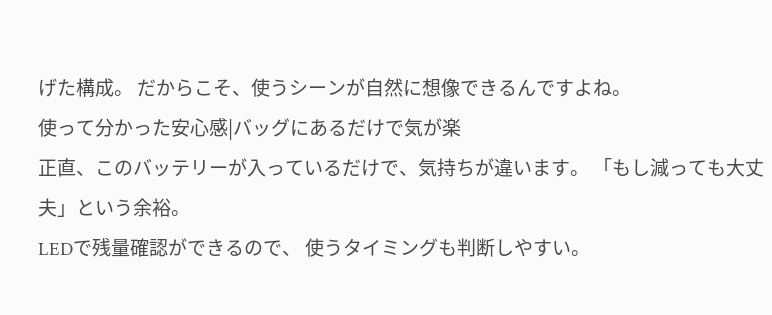げた構成。 だからこそ、使うシーンが自然に想像できるんですよね。
使って分かった安心感|バッグにあるだけで気が楽
正直、このバッテリーが入っているだけで、気持ちが違います。 「もし減っても大丈夫」という余裕。
LEDで残量確認ができるので、 使うタイミングも判断しやすい。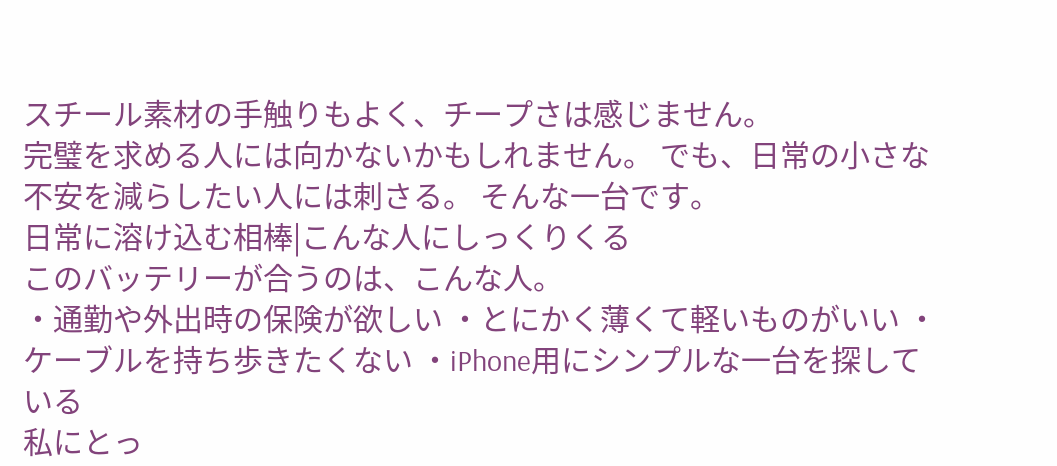スチール素材の手触りもよく、チープさは感じません。
完璧を求める人には向かないかもしれません。 でも、日常の小さな不安を減らしたい人には刺さる。 そんな一台です。
日常に溶け込む相棒|こんな人にしっくりくる
このバッテリーが合うのは、こんな人。
・通勤や外出時の保険が欲しい ・とにかく薄くて軽いものがいい ・ケーブルを持ち歩きたくない ・iPhone用にシンプルな一台を探している
私にとっ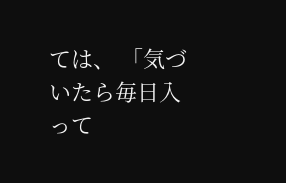ては、 「気づいたら毎日入って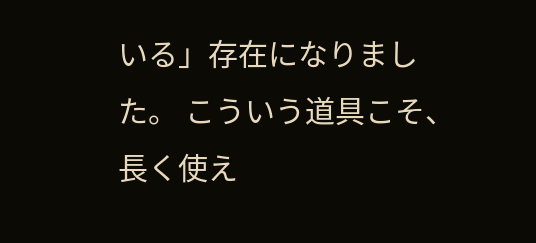いる」存在になりました。 こういう道具こそ、長く使え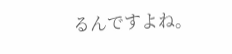るんですよね。